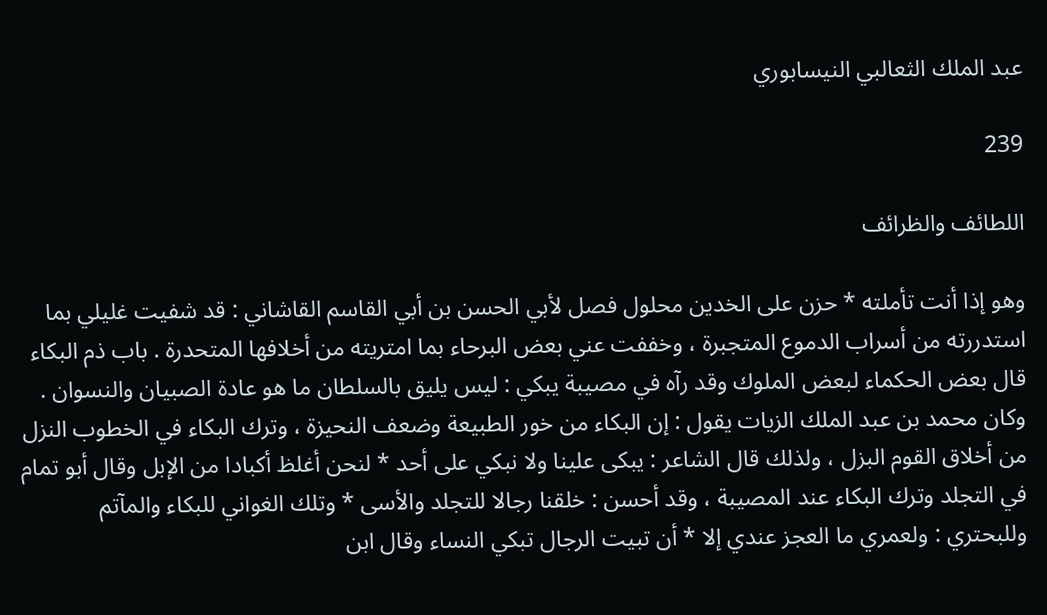عبد الملك الثعالبي النيسابوري

239

اللطائف والظرائف

وهو إذا أنت تأملته * حزن على الخدين محلول فصل لأبي الحسن بن أبي القاسم القاشاني : قد شفيت غليلي بما استدررته من أسراب الدموع المتجبرة ، وخففت عني بعض البرحاء بما امتريته من أخلافها المتحدرة . باب ذم البكاء قال بعض الحكماء لبعض الملوك وقد رآه في مصيبة يبكي : ليس يليق بالسلطان ما هو عادة الصبيان والنسوان . وكان محمد بن عبد الملك الزيات يقول : إن البكاء من خور الطبيعة وضعف النحيزة ، وترك البكاء في الخطوب النزل من أخلاق القوم البزل ، ولذلك قال الشاعر : يبكى علينا ولا نبكي على أحد * لنحن أغلظ أكبادا من الإبل وقال أبو تمام في التجلد وترك البكاء عند المصيبة ، وقد أحسن : خلقنا رجالا للتجلد والأسى * وتلك الغواني للبكاء والمآتم وللبحتري : ولعمري ما العجز عندي إلا * أن تبيت الرجال تبكي النساء وقال ابن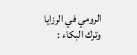الرومي في الرزايا وترك البكاء :